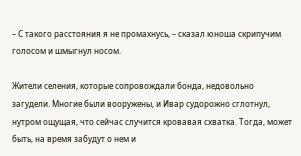– С такого расстояния я не промахнусь, – сказал юноша скрипучим голосом и шмыгнул носом.

Жители селения, которые сопровождали бонда, недовольно загудели. Многие были вооружены, и Ивар судорожно сглотнул, нутром ощущая, что сейчас случится кровавая схватка. Тогда, может быть, на время забудут о нем и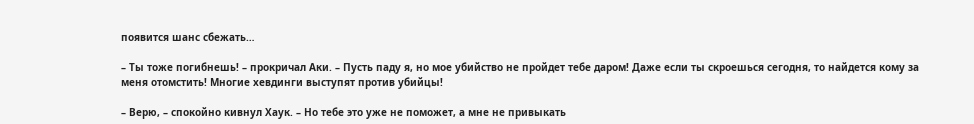появится шанс сбежать…

– Ты тоже погибнешь! – прокричал Аки. – Пусть паду я, но мое убийство не пройдет тебе даром! Даже если ты скроешься сегодня, то найдется кому за меня отомстить! Многие хевдинги выступят против убийцы!

– Верю, – спокойно кивнул Хаук. – Но тебе это уже не поможет, а мне не привыкать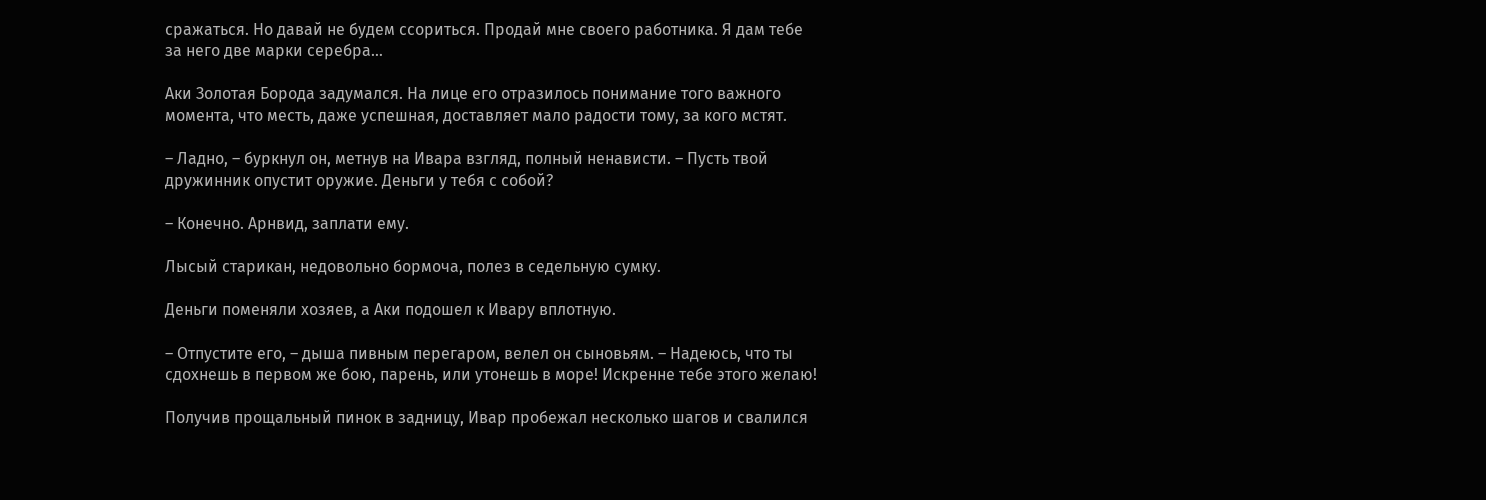сражаться. Но давай не будем ссориться. Продай мне своего работника. Я дам тебе за него две марки серебра…

Аки Золотая Борода задумался. На лице его отразилось понимание того важного момента, что месть, даже успешная, доставляет мало радости тому, за кого мстят.

– Ладно, – буркнул он, метнув на Ивара взгляд, полный ненависти. – Пусть твой дружинник опустит оружие. Деньги у тебя с собой?

– Конечно. Арнвид, заплати ему.

Лысый старикан, недовольно бормоча, полез в седельную сумку.

Деньги поменяли хозяев, а Аки подошел к Ивару вплотную.

– Отпустите его, – дыша пивным перегаром, велел он сыновьям. – Надеюсь, что ты сдохнешь в первом же бою, парень, или утонешь в море! Искренне тебе этого желаю!

Получив прощальный пинок в задницу, Ивар пробежал несколько шагов и свалился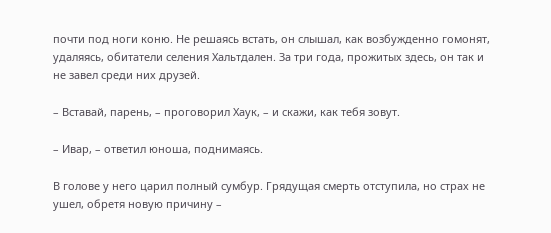почти под ноги коню. Не решаясь встать, он слышал, как возбужденно гомонят, удаляясь, обитатели селения Хальтдален. За три года, прожитых здесь, он так и не завел среди них друзей.

– Вставай, парень, – проговорил Хаук, – и скажи, как тебя зовут.

– Ивар, – ответил юноша, поднимаясь.

В голове у него царил полный сумбур. Грядущая смерть отступила, но страх не ушел, обретя новую причину –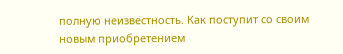полную неизвестность. Как поступит со своим новым приобретением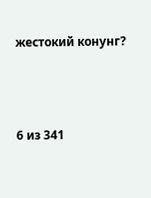жестокий конунг?



6 из 341